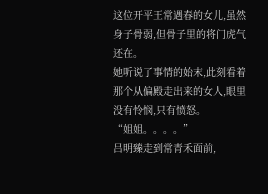这位开平王常遇春的女儿,虽然身子骨弱,但骨子里的将门虎气还在。
她听说了事情的始末,此刻看着那个从偏殿走出来的女人,眼里没有怜悯,只有愤怒。
“姐姐。。。。”
吕明臻走到常青禾面前,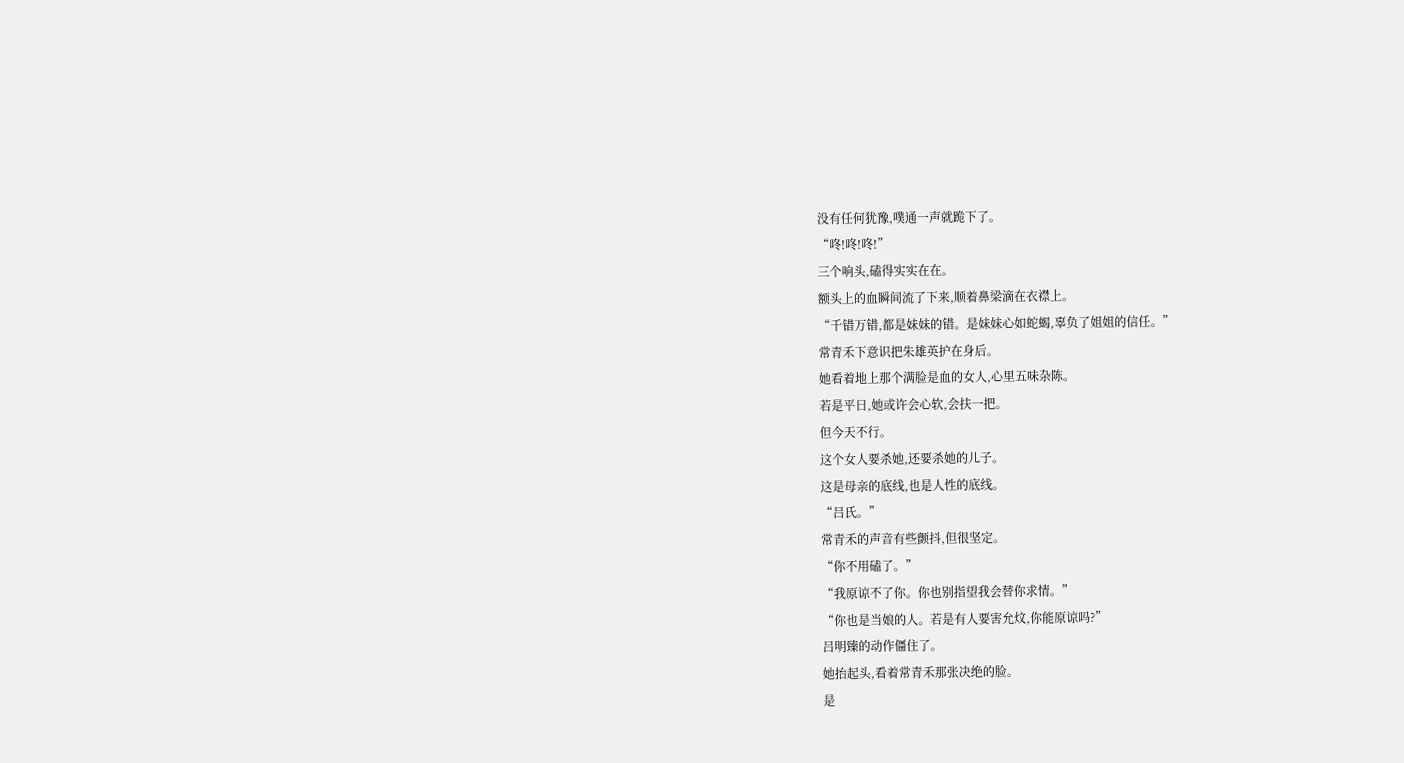没有任何犹豫,噗通一声就跪下了。
“咚!咚!咚!”
三个响头,磕得实实在在。
额头上的血瞬间流了下来,顺着鼻梁滴在衣襟上。
“千错万错,都是妹妹的错。是妹妹心如蛇蝎,辜负了姐姐的信任。”
常青禾下意识把朱雄英护在身后。
她看着地上那个满脸是血的女人,心里五味杂陈。
若是平日,她或许会心软,会扶一把。
但今天不行。
这个女人要杀她,还要杀她的儿子。
这是母亲的底线,也是人性的底线。
“吕氏。”
常青禾的声音有些颤抖,但很坚定。
“你不用磕了。”
“我原谅不了你。你也别指望我会替你求情。”
“你也是当娘的人。若是有人要害允炆,你能原谅吗?”
吕明臻的动作僵住了。
她抬起头,看着常青禾那张决绝的脸。
是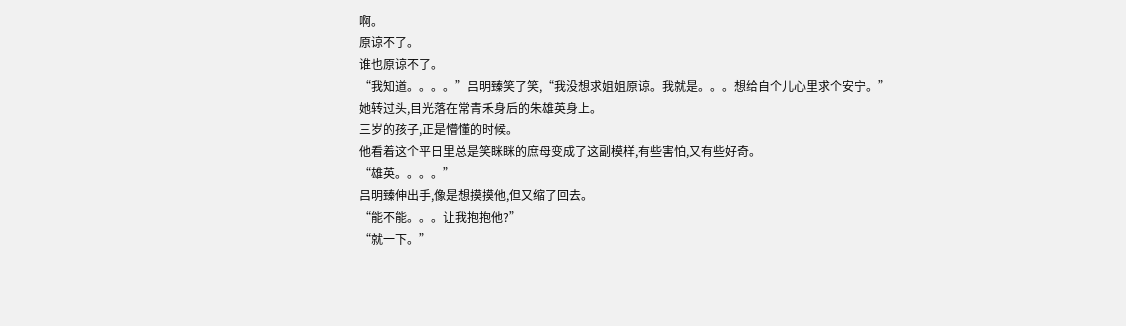啊。
原谅不了。
谁也原谅不了。
“我知道。。。。”吕明臻笑了笑,“我没想求姐姐原谅。我就是。。。想给自个儿心里求个安宁。”
她转过头,目光落在常青禾身后的朱雄英身上。
三岁的孩子,正是懵懂的时候。
他看着这个平日里总是笑眯眯的庶母变成了这副模样,有些害怕,又有些好奇。
“雄英。。。。”
吕明臻伸出手,像是想摸摸他,但又缩了回去。
“能不能。。。让我抱抱他?”
“就一下。”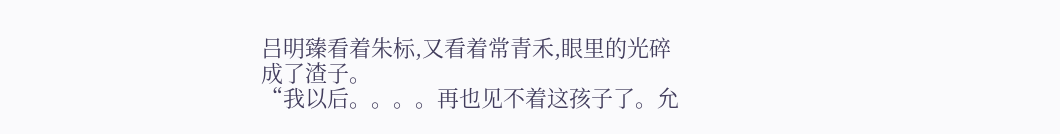吕明臻看着朱标,又看着常青禾,眼里的光碎成了渣子。
“我以后。。。。再也见不着这孩子了。允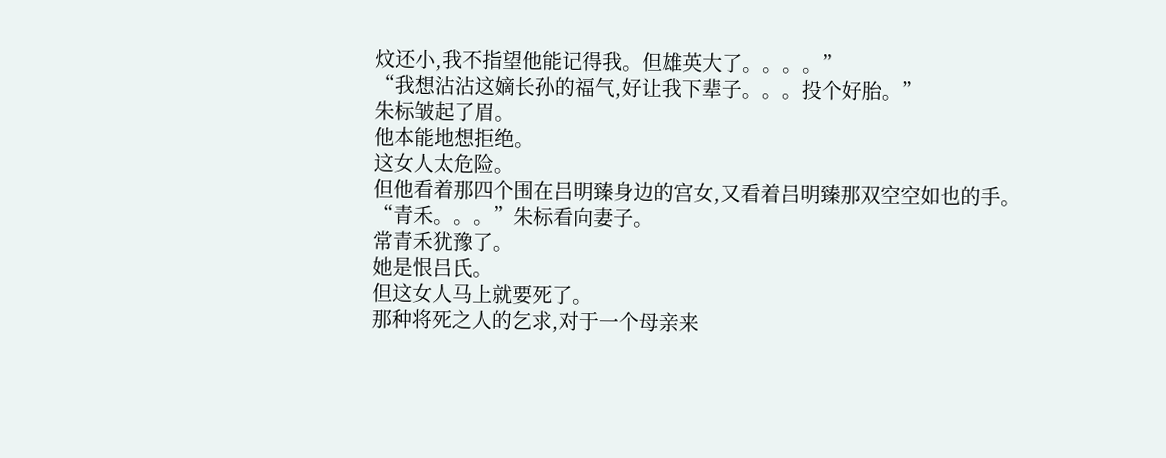炆还小,我不指望他能记得我。但雄英大了。。。。”
“我想沾沾这嫡长孙的福气,好让我下辈子。。。投个好胎。”
朱标皱起了眉。
他本能地想拒绝。
这女人太危险。
但他看着那四个围在吕明臻身边的宫女,又看着吕明臻那双空空如也的手。
“青禾。。。”朱标看向妻子。
常青禾犹豫了。
她是恨吕氏。
但这女人马上就要死了。
那种将死之人的乞求,对于一个母亲来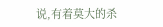说,有着莫大的杀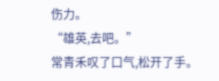伤力。
“雄英,去吧。”
常青禾叹了口气,松开了手。